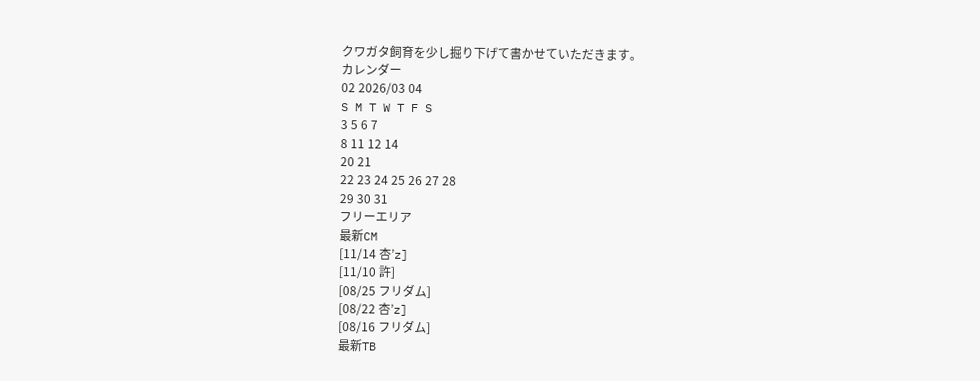クワガタ飼育を少し掘り下げて書かせていただきます。
カレンダー
02 2026/03 04
S M T W T F S
3 5 6 7
8 11 12 14
20 21
22 23 24 25 26 27 28
29 30 31
フリーエリア
最新CM
[11/14 杏’z]
[11/10 許]
[08/25 フリダム]
[08/22 杏’z]
[08/16 フリダム]
最新TB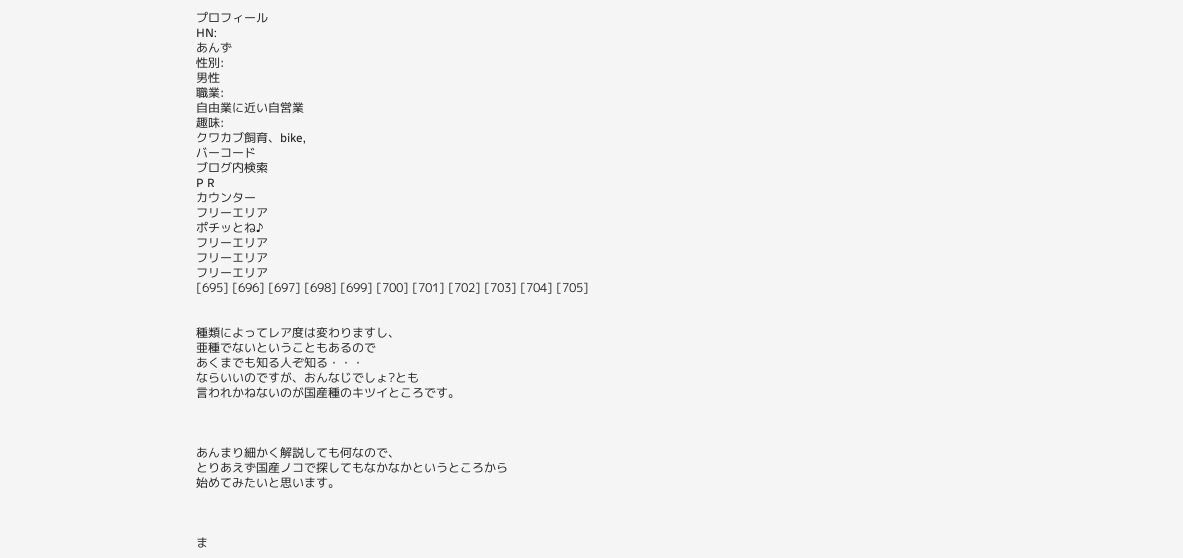プロフィール
HN:
あんず
性別:
男性
職業:
自由業に近い自営業
趣味:
クワカブ飼育、bike,
バーコード
ブログ内検索
P R
カウンター
フリーエリア
ポチッとね♪
フリーエリア
フリーエリア
フリーエリア
[695] [696] [697] [698] [699] [700] [701] [702] [703] [704] [705]


種類によってレア度は変わりますし、
亜種でないということもあるので
あくまでも知る人ぞ知る・・・
ならいいのですが、おんなじでしょ?とも
言われかねないのが国産種のキツイところです。



あんまり細かく解説しても何なので、
とりあえず国産ノコで探してもなかなかというところから
始めてみたいと思います。



ま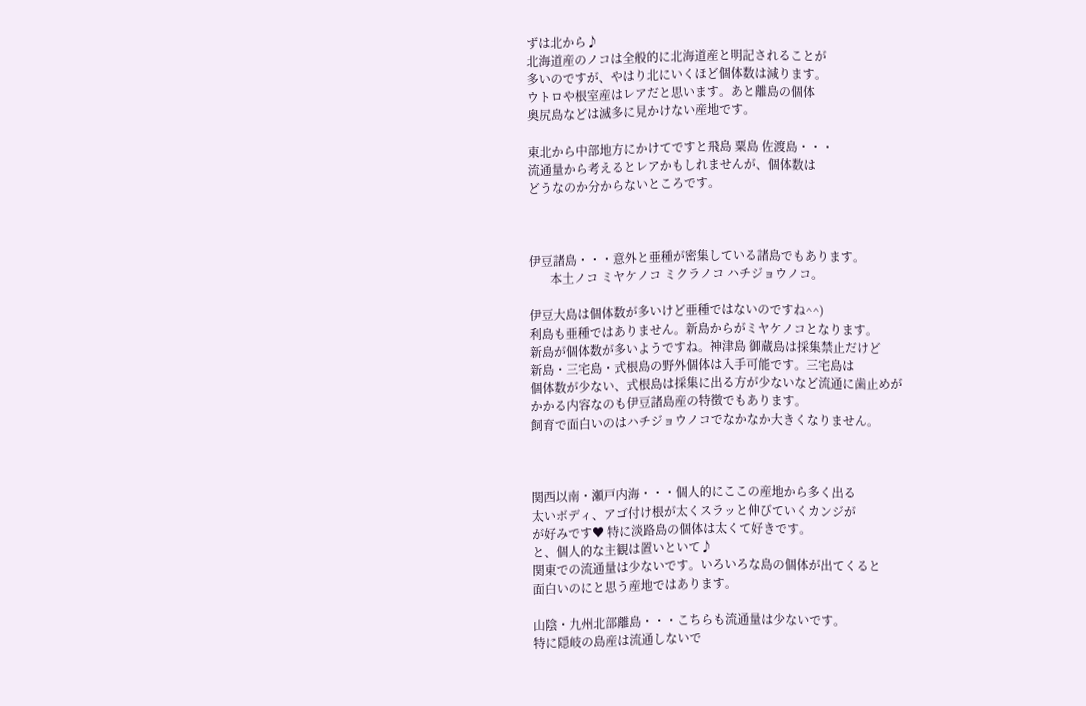ずは北から♪
北海道産のノコは全般的に北海道産と明記されることが
多いのですが、やはり北にいくほど個体数は減ります。
ウトロや根室産はレアだと思います。あと離島の個体
奥尻島などは滅多に見かけない産地です。

東北から中部地方にかけてですと飛島 粟島 佐渡島・・・
流通量から考えるとレアかもしれませんが、個体数は
どうなのか分からないところです。



伊豆諸島・・・意外と亜種が密集している諸島でもあります。
       本土ノコ ミヤケノコ ミクラノコ ハチジョウノコ。

伊豆大島は個体数が多いけど亜種ではないのですね^^)
利島も亜種ではありません。新島からがミヤケノコとなります。
新島が個体数が多いようですね。神津島 御蔵島は採集禁止だけど
新島・三宅島・式根島の野外個体は入手可能です。三宅島は
個体数が少ない、式根島は採集に出る方が少ないなど流通に歯止めが
かかる内容なのも伊豆諸島産の特徴でもあります。
飼育で面白いのはハチジョウノコでなかなか大きくなりません。



関西以南・瀬戸内海・・・個人的にここの産地から多く出る
太いボディ、アゴ付け根が太くスラッと伸びていくカンジが
が好みです♥ 特に淡路島の個体は太くて好きです。
と、個人的な主観は置いといて♪
関東での流通量は少ないです。いろいろな島の個体が出てくると
面白いのにと思う産地ではあります。

山陰・九州北部離島・・・こちらも流通量は少ないです。
特に隠岐の島産は流通しないで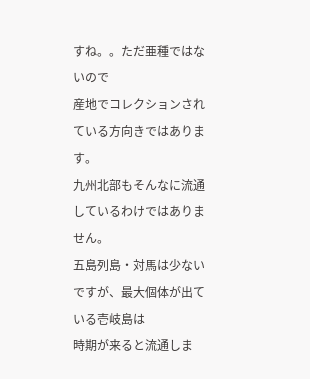すね。。ただ亜種ではないので
産地でコレクションされている方向きではあります。
九州北部もそんなに流通しているわけではありません。
五島列島・対馬は少ないですが、最大個体が出ている壱岐島は
時期が来ると流通しま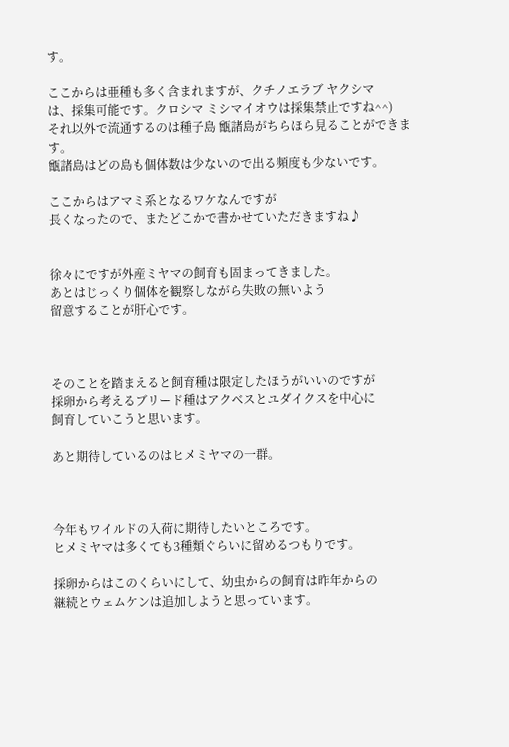す。

ここからは亜種も多く含まれますが、クチノエラブ ヤクシマ
は、採集可能です。クロシマ ミシマイオウは採集禁止ですね^^)
それ以外で流通するのは種子島 甑諸島がちらほら見ることができます。
甑諸島はどの島も個体数は少ないので出る頻度も少ないです。

ここからはアマミ系となるワケなんですが
長くなったので、またどこかで書かせていただきますね♪


徐々にですが外産ミヤマの飼育も固まってきました。
あとはじっくり個体を観察しながら失敗の無いよう
留意することが肝心です。



そのことを踏まえると飼育種は限定したほうがいいのですが
採卵から考えるブリード種はアクベスとユダイクスを中心に
飼育していこうと思います。

あと期待しているのはヒメミヤマの一群。



今年もワイルドの入荷に期待したいところです。
ヒメミヤマは多くても3種類ぐらいに留めるつもりです。

採卵からはこのくらいにして、幼虫からの飼育は昨年からの
継続とウェムケンは追加しようと思っています。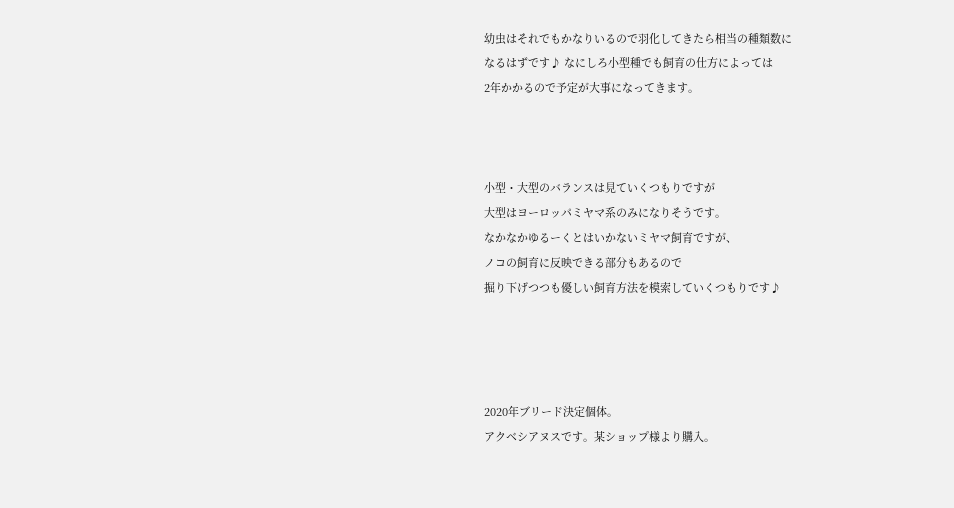幼虫はそれでもかなりいるので羽化してきたら相当の種類数に
なるはずです♪ なにしろ小型種でも飼育の仕方によっては
2年かかるので予定が大事になってきます。



小型・大型のバランスは見ていくつもりですが
大型はヨーロッパミヤマ系のみになりそうです。
なかなかゆるーくとはいかないミヤマ飼育ですが、
ノコの飼育に反映できる部分もあるので
掘り下げつつも優しい飼育方法を模索していくつもりです♪




2020年ブリード決定個体。
アクベシアヌスです。某ショップ様より購入。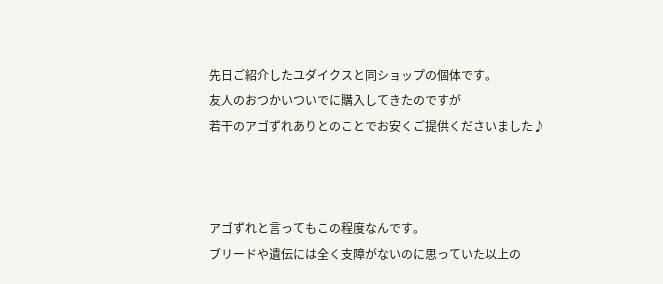先日ご紹介したユダイクスと同ショップの個体です。
友人のおつかいついでに購入してきたのですが
若干のアゴずれありとのことでお安くご提供くださいました♪



アゴずれと言ってもこの程度なんです。
ブリードや遺伝には全く支障がないのに思っていた以上の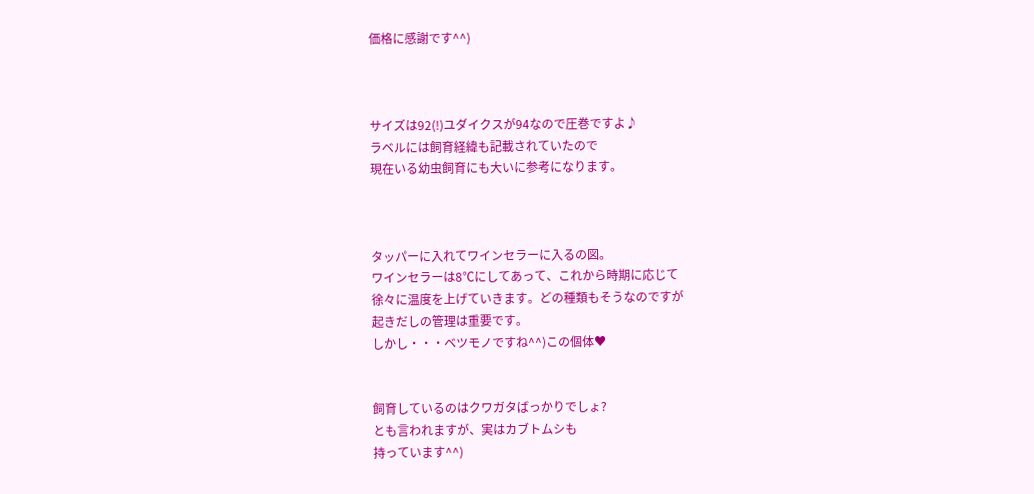価格に感謝です^^)



サイズは92(!)ユダイクスが94なので圧巻ですよ♪
ラベルには飼育経緯も記載されていたので
現在いる幼虫飼育にも大いに参考になります。



タッパーに入れてワインセラーに入るの図。
ワインセラーは8℃にしてあって、これから時期に応じて
徐々に温度を上げていきます。どの種類もそうなのですが
起きだしの管理は重要です。
しかし・・・ベツモノですね^^)この個体♥


飼育しているのはクワガタばっかりでしょ?
とも言われますが、実はカブトムシも
持っています^^)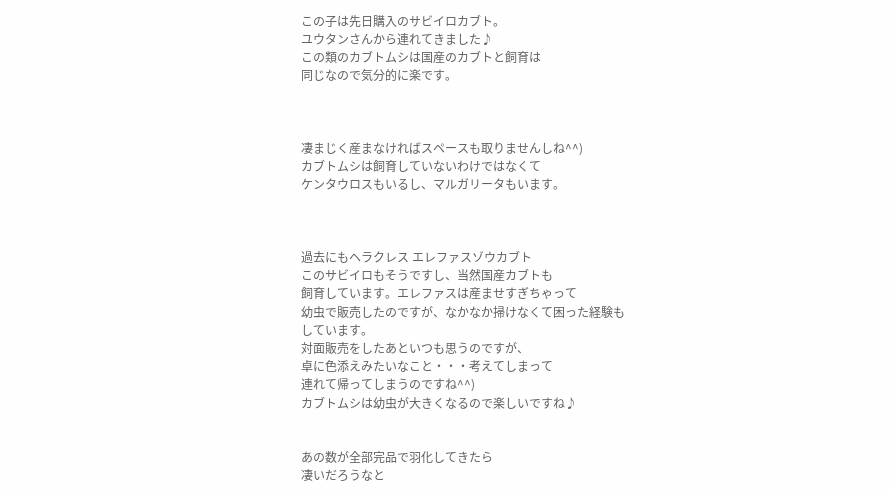この子は先日購入のサビイロカブト。
ユウタンさんから連れてきました♪
この類のカブトムシは国産のカブトと飼育は
同じなので気分的に楽です。



凄まじく産まなければスペースも取りませんしね^^)
カブトムシは飼育していないわけではなくて
ケンタウロスもいるし、マルガリータもいます。



過去にもヘラクレス エレファスゾウカブト
このサビイロもそうですし、当然国産カブトも
飼育しています。エレファスは産ませすぎちゃって
幼虫で販売したのですが、なかなか掃けなくて困った経験も
しています。
対面販売をしたあといつも思うのですが、
卓に色添えみたいなこと・・・考えてしまって
連れて帰ってしまうのですね^^)
カブトムシは幼虫が大きくなるので楽しいですね♪


あの数が全部完品で羽化してきたら
凄いだろうなと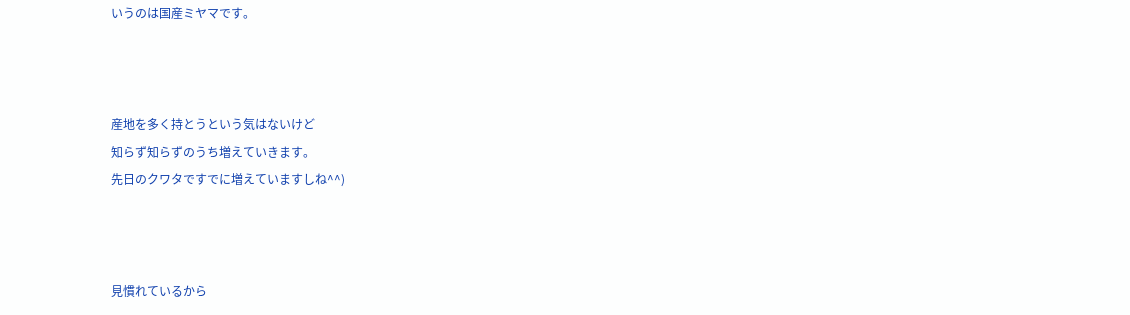いうのは国産ミヤマです。



産地を多く持とうという気はないけど
知らず知らずのうち増えていきます。
先日のクワタですでに増えていますしね^^)



見慣れているから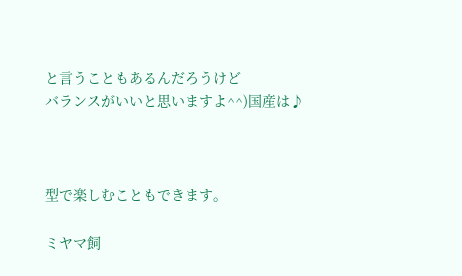と言うこともあるんだろうけど
バランスがいいと思いますよ^^)国産は♪



型で楽しむこともできます。

ミヤマ飼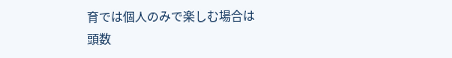育では個人のみで楽しむ場合は
頭数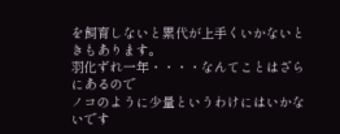を飼育しないと累代が上手くいかないときもあります。
羽化ずれ一年・・・・なんてことはざらにあるので
ノコのように少量というわけにはいかないです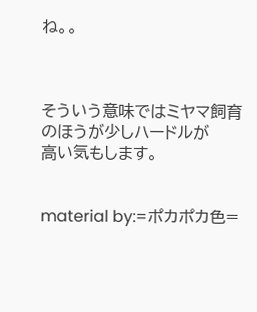ね。。



そういう意味ではミヤマ飼育のほうが少しハードルが
高い気もします。


material by:=ポカポカ色=